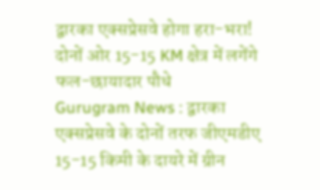द्वारका एक्सप्रेसवे होगा हरा-भरा! दोनों ओर 15-15 KM क्षेत्र में लगेंगे फल-छायादार पौधे
Gurugram News : द्वारका एक्सप्रेसवे के दोनों तरफ जीएमडीए 15-15 किमी के दायरे में ग्रीन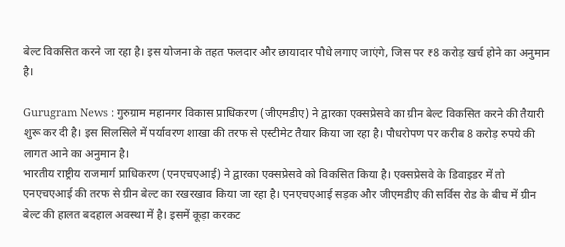बेल्ट विकसित करने जा रहा है। इस योजना के तहत फलदार और छायादार पौधे लगाए जाएंगे, जिस पर ₹8 करोड़ खर्च होने का अनुमान है।

Gurugram News : गुरुग्राम महानगर विकास प्राधिकरण (जीएमडीए) ने द्वारका एक्सप्रेसवे का ग्रीन बेल्ट विकसित करने की तैयारी शुरू कर दी है। इस सिलसिले में पर्यावरण शाखा की तरफ से एस्टीमेट तैयार किया जा रहा है। पौधरोपण पर करीब 8 करोड़ रुपये की लागत आने का अनुमान है।
भारतीय राष्ट्रीय राजमार्ग प्राधिकरण (एनएचएआई) ने द्वारका एक्सप्रेसवे को विकसित किया है। एक्सप्रेसवे के डिवाइडर में तो एनएचएआई की तरफ से ग्रीन बेल्ट का रखरखाव किया जा रहा है। एनएचएआई सड़क और जीएमडीए की सर्विस रोड के बीच में ग्रीन बेल्ट की हालत बदहाल अवस्था में है। इसमें कूड़ा करकट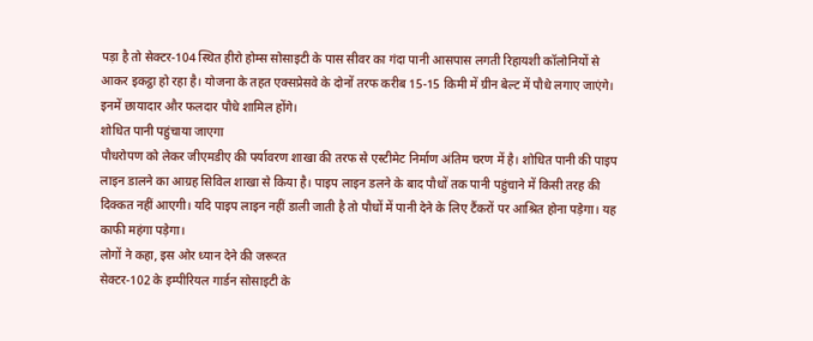पड़ा है तो सेक्टर-104 स्थित हीरो होम्स सोसाइटी के पास सीवर का गंदा पानी आसपास लगती रिहायशी कॉलोनियों से आकर इकट्ठा हो रहा है। योजना के तहत एक्सप्रेसवे के दोनों तरफ करीब 15-15 किमी में ग्रीन बेल्ट में पौधे लगाए जाएंगे। इनमें छायादार और फलदार पौधे शामिल होंगे।
शोधित पानी पहुंचाया जाएगा
पौधरोपण को लेकर जीएमडीए की पर्यावरण शाखा की तरफ से एस्टीमेट निर्माण अंतिम चरण में है। शोधित पानी की पाइप लाइन डालने का आग्रह सिविल शाखा से किया है। पाइप लाइन डलने के बाद पौधों तक पानी पहुंचाने में किसी तरह की दिक्कत नहीं आएगी। यदि पाइप लाइन नहीं डाली जाती है तो पौधों में पानी देने के लिए टैंकरों पर आश्रित होना पड़ेगा। यह काफी महंगा पड़ेगा।
लोगों ने कहा, इस ओर ध्यान देने की जरूरत
सेक्टर-102 के इम्पीरियल गार्डन सोसाइटी के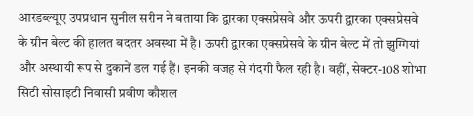आरडब्ल्यूए उपप्रधान सुनील सरीन ने बताया कि द्वारका एक्सप्रेसवे और ऊपरी द्वारका एक्सप्रेसवे के ग्रीन बेल्ट की हालत बदतर अवस्था में है। ऊपरी द्वारका एक्सप्रेसवे के ग्रीन बेल्ट में तो झुग्गियां और अस्थायी रूप से दुकानें डल गई हैं। इनकी वजह से गंदगी फैल रही है। वहीं, सेक्टर-108 शोभा सिटी सोसाइटी निवासी प्रवीण कौशल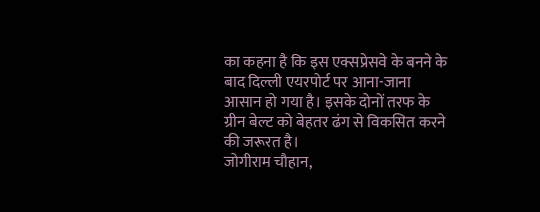का कहना है कि इस एक्सप्रेसवे के बनने के बाद दिल्ली एयरपोर्ट पर आना-जाना आसान हो गया है। इसके दोनों तरफ के ग्रीन बेल्ट को बेहतर ढंग से विकसित करने की जरूरत है।
जोगीराम चौहान,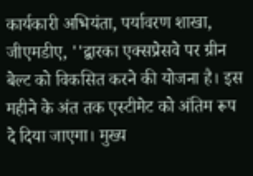कार्यकारी अभियंता, पर्यावरण शाखा, जीएमडीए, ''द्वारका एक्सप्रेसवे पर ग्रीन बेल्ट को विकसित करने की योजना है। इस महीने के अंत तक एस्टीमेट को अंतिम रूप दे दिया जाएगा। मुख्य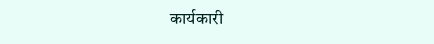कार्यकारी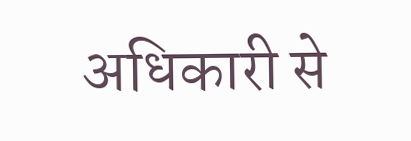अधिकारी से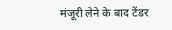मंजूरी लेने के बाद टेंडर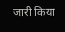जारी किया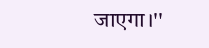जाएगा।''